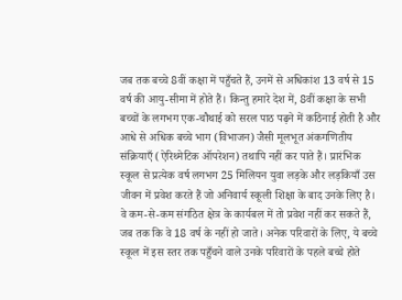जब तक बच्चे 8वीं कक्षा में पहुँचते हैं, उनमें से अधिकांश 13 वर्ष से 15 वर्ष की आयु-सीमा में होते हैं। किन्तु हमारे देश में, 8वीं कक्षा के सभी बच्चों के लगभग एक-चौथाई को सरल पाठ पढ़ने में कठिनाई होती है और आधे से अधिक बच्चे भाग (विभाजन) जैसी मूलभूत अंकगणितीय संक्रियाएँ (ऐरिथ्मेटिक ऑपरेशन) तथापि नहीं कर पाते हैं। प्रारंभिक स्कूल से प्रत्येक वर्ष लगभग 25 मिलियन युवा लड़के और लड़कियाँ उस जीवन में प्रवेश करते हैं जो अनिवार्य स्कूली शिक्षा के बाद उनके लिए है। वे कम-से-कम संगठित क्षेत्र के कार्यबल में तो प्रवेश नहीं कर सकते हैं, जब तक कि वे 18 वर्ष के नहीं हो जाते। अनेक परिवारों के लिए, ये बच्चे स्कूल में इस स्तर तक पहुँचने वाले उनके परिवारों के पहले बच्चे होते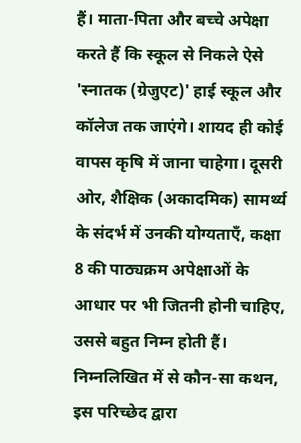हैं। माता-पिता और बच्चे अपेक्षा करते हैं कि स्कूल से निकले ऐसे 'स्नातक (ग्रेजुएट)' हाई स्कूल और कॉलेज तक जाएंगे। शायद ही कोई वापस कृषि में जाना चाहेगा। दूसरी ओर, शैक्षिक (अकादमिक) सामर्थ्य के संदर्भ में उनकी योग्यताएँ, कक्षा 8 की पाठ्यक्रम अपेक्षाओं के आधार पर भी जितनी होनी चाहिए, उससे बहुत निम्न होती हैं।
निम्नलिखित में से कौन-सा कथन, इस परिच्छेद द्वारा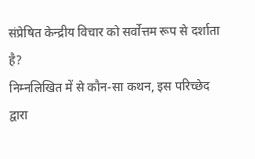संप्रेषित केन्द्रीय विचार को सर्वोत्तम रूप से दर्शाता है?
निम्नलिखित में से कौन-सा कथन, इस परिच्छेद द्वारा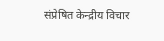संप्रेषित केन्द्रीय विचार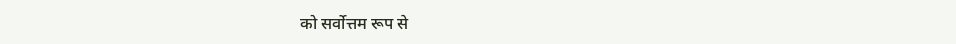को सर्वोत्तम रूप से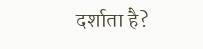दर्शाता है?